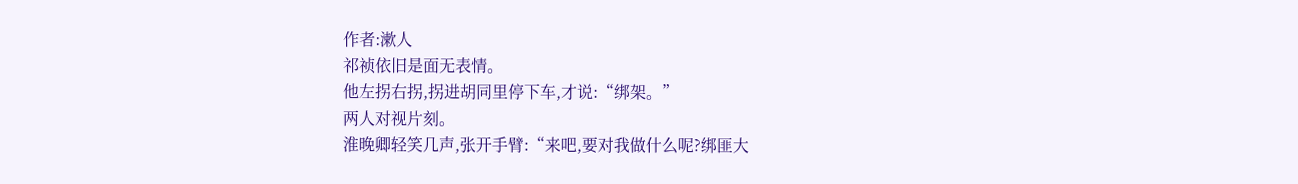作者:漱人
祁祯依旧是面无表情。
他左拐右拐,拐进胡同里停下车,才说:“绑架。”
两人对视片刻。
淮晚卿轻笑几声,张开手臂:“来吧,要对我做什么呢?绑匪大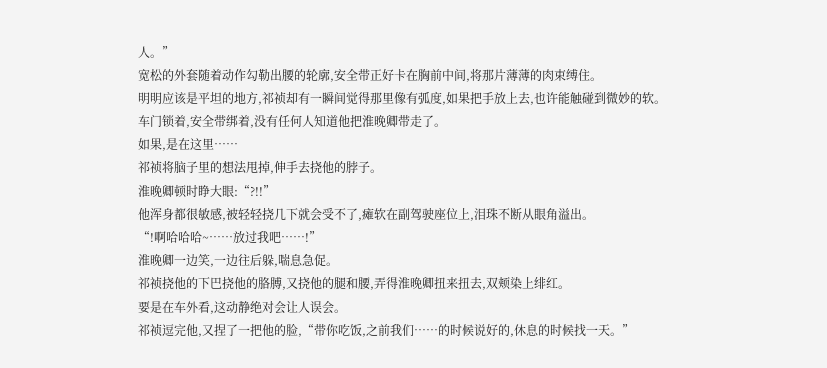人。”
宽松的外套随着动作勾勒出腰的轮廓,安全带正好卡在胸前中间,将那片薄薄的肉束缚住。
明明应该是平坦的地方,祁祯却有一瞬间觉得那里像有弧度,如果把手放上去,也许能触碰到微妙的软。
车门锁着,安全带绑着,没有任何人知道他把淮晚卿带走了。
如果,是在这里……
祁祯将脑子里的想法甩掉,伸手去挠他的脖子。
淮晚卿顿时睁大眼:“?!!”
他浑身都很敏感,被轻轻挠几下就会受不了,瘫软在副驾驶座位上,泪珠不断从眼角溢出。
“!啊哈哈哈~……放过我吧……!”
淮晚卿一边笑,一边往后躲,喘息急促。
祁祯挠他的下巴挠他的胳膊,又挠他的腿和腰,弄得淮晚卿扭来扭去,双颊染上绯红。
要是在车外看,这动静绝对会让人误会。
祁祯逗完他,又捏了一把他的脸,“带你吃饭,之前我们……的时候说好的,休息的时候找一天。”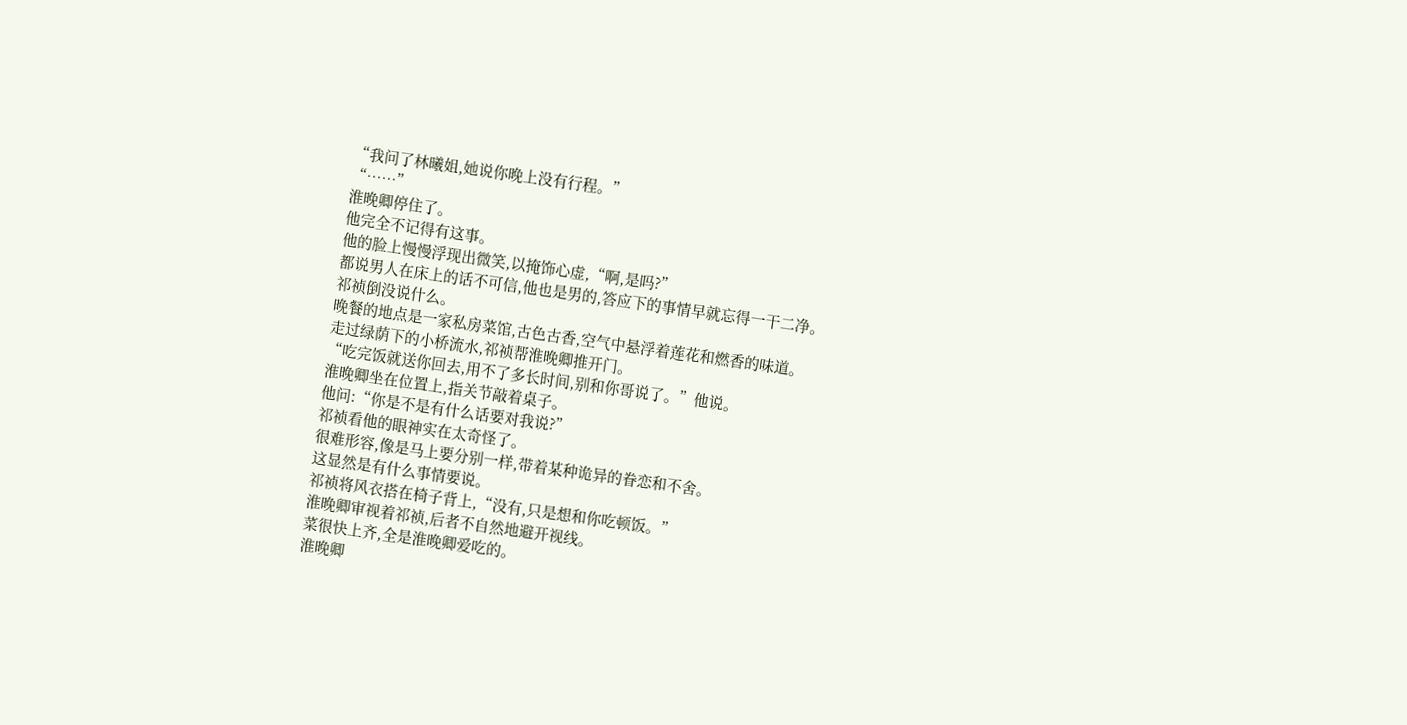“我问了林曦姐,她说你晚上没有行程。”
“……”
淮晚卿停住了。
他完全不记得有这事。
他的脸上慢慢浮现出微笑,以掩饰心虚,“啊,是吗?”
都说男人在床上的话不可信,他也是男的,答应下的事情早就忘得一干二净。
祁祯倒没说什么。
晚餐的地点是一家私房菜馆,古色古香,空气中悬浮着莲花和燃香的味道。
走过绿荫下的小桥流水,祁祯帮淮晚卿推开门。
“吃完饭就送你回去,用不了多长时间,别和你哥说了。”他说。
淮晚卿坐在位置上,指关节敲着桌子。
他问:“你是不是有什么话要对我说?”
祁祯看他的眼神实在太奇怪了。
很难形容,像是马上要分别一样,带着某种诡异的眷恋和不舍。
这显然是有什么事情要说。
祁祯将风衣搭在椅子背上,“没有,只是想和你吃顿饭。”
淮晚卿审视着祁祯,后者不自然地避开视线。
菜很快上齐,全是淮晚卿爱吃的。
淮晚卿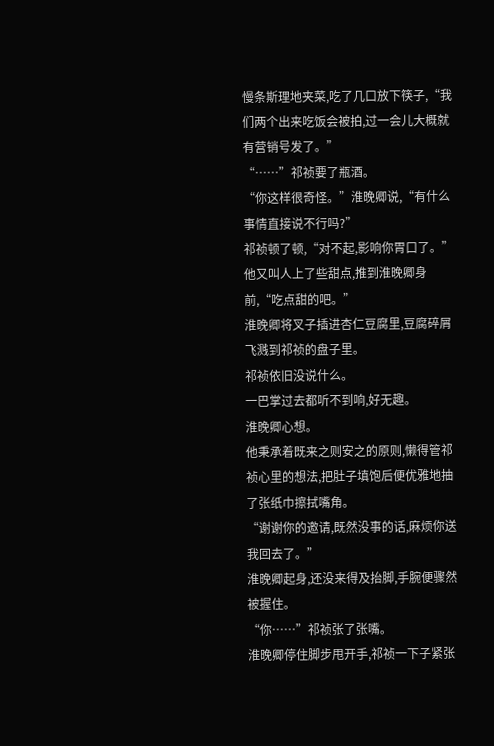慢条斯理地夹菜,吃了几口放下筷子,“我们两个出来吃饭会被拍,过一会儿大概就有营销号发了。”
“……”祁祯要了瓶酒。
“你这样很奇怪。”淮晚卿说,“有什么事情直接说不行吗?”
祁祯顿了顿,“对不起,影响你胃口了。”
他又叫人上了些甜点,推到淮晚卿身前,“吃点甜的吧。”
淮晚卿将叉子插进杏仁豆腐里,豆腐碎屑飞溅到祁祯的盘子里。
祁祯依旧没说什么。
一巴掌过去都听不到响,好无趣。
淮晚卿心想。
他秉承着既来之则安之的原则,懒得管祁祯心里的想法,把肚子填饱后便优雅地抽了张纸巾擦拭嘴角。
“谢谢你的邀请,既然没事的话,麻烦你送我回去了。”
淮晚卿起身,还没来得及抬脚,手腕便骤然被握住。
“你……”祁祯张了张嘴。
淮晚卿停住脚步甩开手,祁祯一下子紧张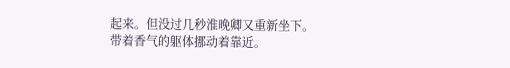起来。但没过几秒淮晚卿又重新坐下。
带着香气的躯体挪动着靠近。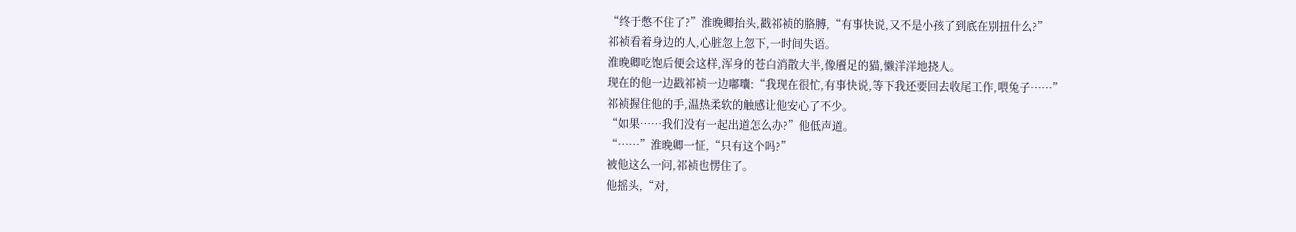“终于憋不住了?”淮晚卿抬头,戳祁祯的胳膊,“有事快说,又不是小孩了到底在别扭什么?”
祁祯看着身边的人,心脏忽上忽下,一时间失语。
淮晚卿吃饱后便会这样,浑身的苍白消散大半,像餍足的猫,懒洋洋地挠人。
现在的他一边戳祁祯一边嘟囔:“我现在很忙,有事快说,等下我还要回去收尾工作,喂兔子……”
祁祯握住他的手,温热柔软的触感让他安心了不少。
“如果……我们没有一起出道怎么办?”他低声道。
“……”淮晚卿一怔,“只有这个吗?”
被他这么一问,祁祯也愣住了。
他摇头,“对,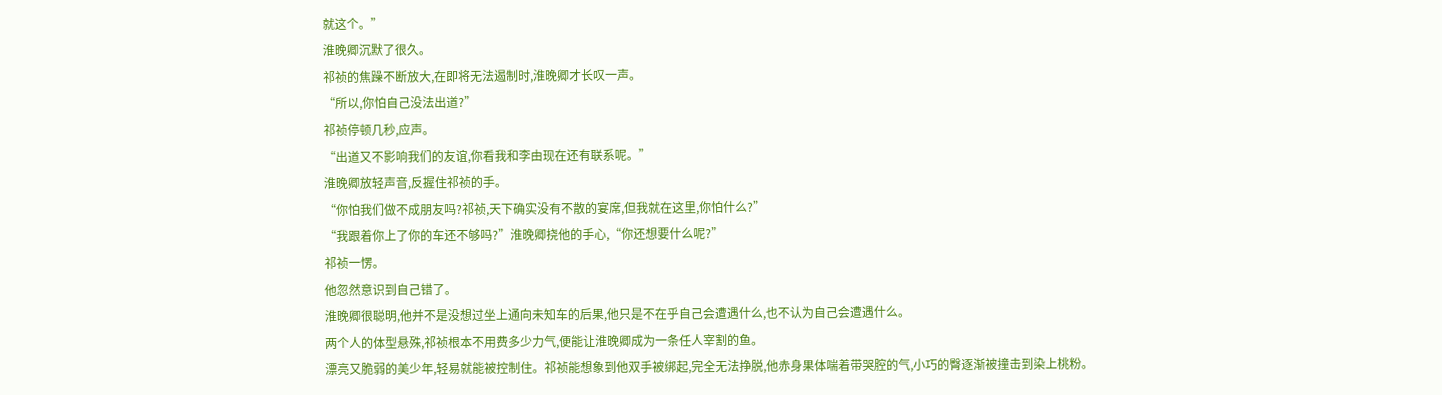就这个。”
淮晚卿沉默了很久。
祁祯的焦躁不断放大,在即将无法遏制时,淮晚卿才长叹一声。
“所以,你怕自己没法出道?”
祁祯停顿几秒,应声。
“出道又不影响我们的友谊,你看我和李由现在还有联系呢。”
淮晚卿放轻声音,反握住祁祯的手。
“你怕我们做不成朋友吗?祁祯,天下确实没有不散的宴席,但我就在这里,你怕什么?”
“我跟着你上了你的车还不够吗?”淮晚卿挠他的手心,“你还想要什么呢?”
祁祯一愣。
他忽然意识到自己错了。
淮晚卿很聪明,他并不是没想过坐上通向未知车的后果,他只是不在乎自己会遭遇什么,也不认为自己会遭遇什么。
两个人的体型悬殊,祁祯根本不用费多少力气,便能让淮晚卿成为一条任人宰割的鱼。
漂亮又脆弱的美少年,轻易就能被控制住。祁祯能想象到他双手被绑起,完全无法挣脱,他赤身果体喘着带哭腔的气,小巧的臀逐渐被撞击到染上桃粉。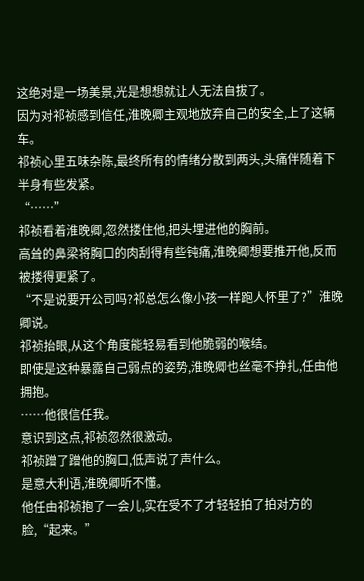这绝对是一场美景,光是想想就让人无法自拔了。
因为对祁祯感到信任,淮晚卿主观地放弃自己的安全,上了这辆车。
祁祯心里五味杂陈,最终所有的情绪分散到两头,头痛伴随着下半身有些发紧。
“……”
祁祯看着淮晚卿,忽然搂住他,把头埋进他的胸前。
高耸的鼻梁将胸口的肉刮得有些钝痛,淮晚卿想要推开他,反而被搂得更紧了。
“不是说要开公司吗?祁总怎么像小孩一样跑人怀里了?”淮晚卿说。
祁祯抬眼,从这个角度能轻易看到他脆弱的喉结。
即使是这种暴露自己弱点的姿势,淮晚卿也丝毫不挣扎,任由他拥抱。
……他很信任我。
意识到这点,祁祯忽然很激动。
祁祯蹭了蹭他的胸口,低声说了声什么。
是意大利语,淮晚卿听不懂。
他任由祁祯抱了一会儿,实在受不了才轻轻拍了拍对方的脸,“起来。”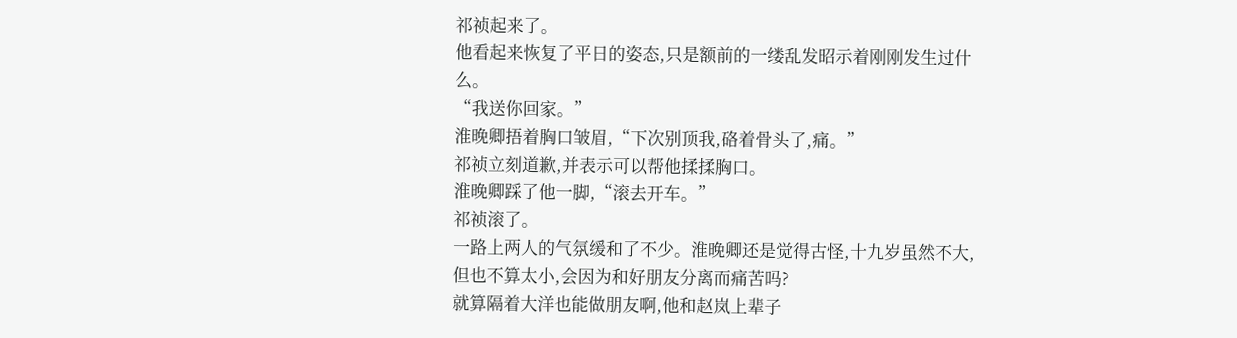祁祯起来了。
他看起来恢复了平日的姿态,只是额前的一缕乱发昭示着刚刚发生过什么。
“我送你回家。”
淮晚卿捂着胸口皱眉,“下次别顶我,硌着骨头了,痛。”
祁祯立刻道歉,并表示可以帮他揉揉胸口。
淮晚卿踩了他一脚,“滚去开车。”
祁祯滚了。
一路上两人的气氛缓和了不少。淮晚卿还是觉得古怪,十九岁虽然不大,但也不算太小,会因为和好朋友分离而痛苦吗?
就算隔着大洋也能做朋友啊,他和赵岚上辈子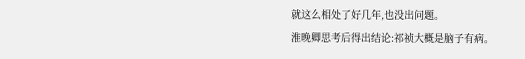就这么相处了好几年,也没出问题。
淮晚卿思考后得出结论:祁祯大概是脑子有病。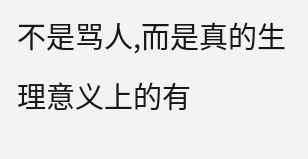不是骂人,而是真的生理意义上的有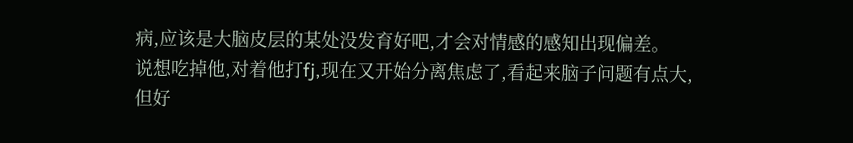病,应该是大脑皮层的某处没发育好吧,才会对情感的感知出现偏差。
说想吃掉他,对着他打fj,现在又开始分离焦虑了,看起来脑子问题有点大,但好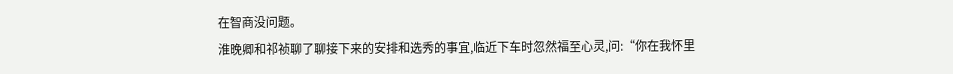在智商没问题。
淮晚卿和祁祯聊了聊接下来的安排和选秀的事宜,临近下车时忽然福至心灵,问:“你在我怀里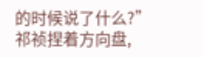的时候说了什么?”
祁祯捏着方向盘,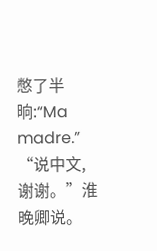憋了半晌:“Ma madre.”
“说中文,谢谢。”淮晚卿说。